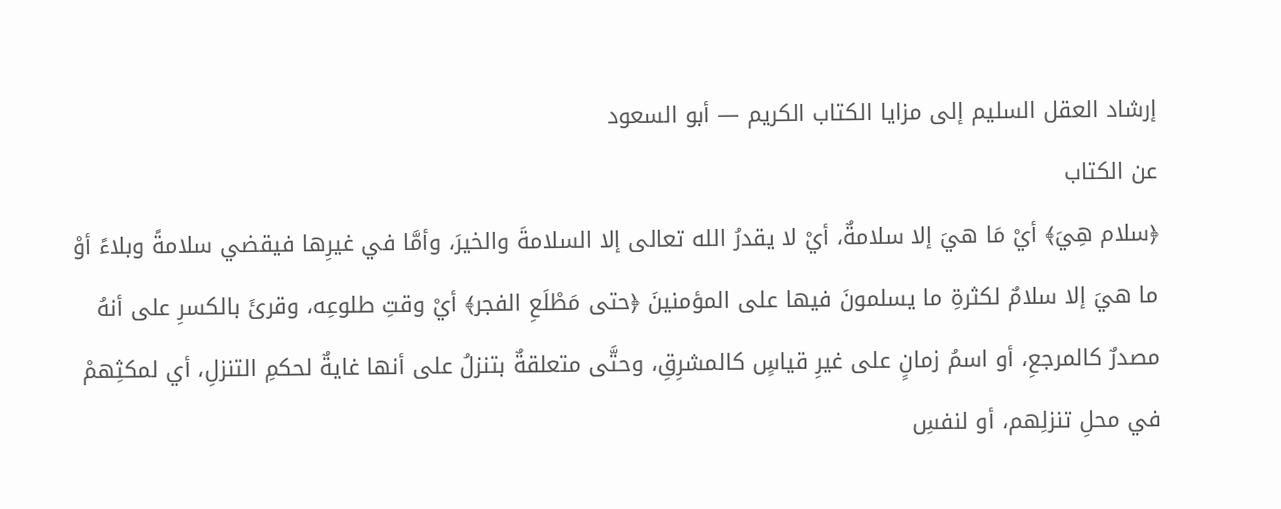إرشاد العقل السليم إلى مزايا الكتاب الكريم — أبو السعود
عن الكتاب
﴿سلام هِيَ﴾ أيْ مَا هيَ إلا سلامةٌ، أيْ لا يقدرُ الله تعالى إلا السلامةَ والخيرَ، وأمَّا في غيرِها فيقضي سلامةً وبلاءً أوْ ما هيَ إلا سلامٌ لكثرةِ ما يسلمونَ فيها على المؤمنينَ ﴿حتى مَطْلَعِ الفجر﴾ أيْ وقتِ طلوعِه، وقرئَ بالكسرِ على أنهُ مصدرٌ كالمرجعِ، أو اسمُ زمانٍ على غيرِ قياسٍ كالمشرِقِ، وحتَّى متعلقةٌ بتنزلُ على أنها غايةٌ لحكمِ التنزلِ، أي لمكثِهمْ في محلِ تنزلِهم، أو لنفسِ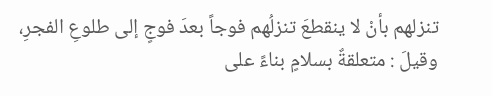تنزلهم بأنْ لا ينقطعَ تنزلُهم فوجاً بعدَ فوجٍ إلى طلوعِ الفجرِ، وقيلَ : متعلقةٌ بسلامٍ بناءً على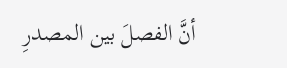أنَّ الفصلَ بين المصدرِ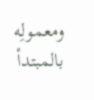ومعمولِه بالمبتدأ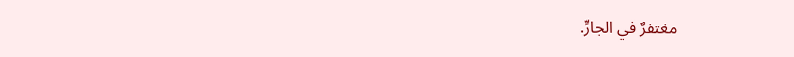مغتفرٌ في الجارِّ.